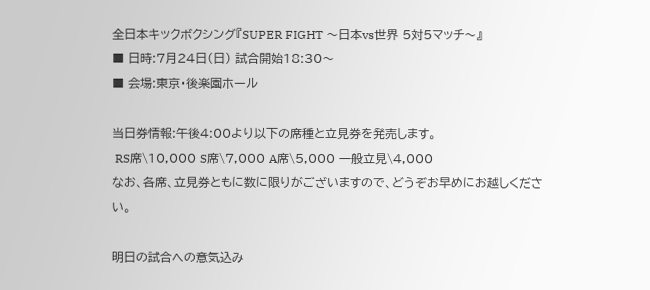全日本キックボクシング『SUPER FIGHT 〜日本vs世界 5対5マッチ〜』
■ 日時:7月24日(日) 試合開始18:30〜
■ 会場:東京・後楽園ホール

当日券情報:午後4:00より以下の席種と立見券を発売します。
 RS席\10,000 S席\7,000 A席\5,000 一般立見\4,000
なお、各席、立見券ともに数に限りがございますので、どうぞお早めにお越しください。

明日の試合への意気込み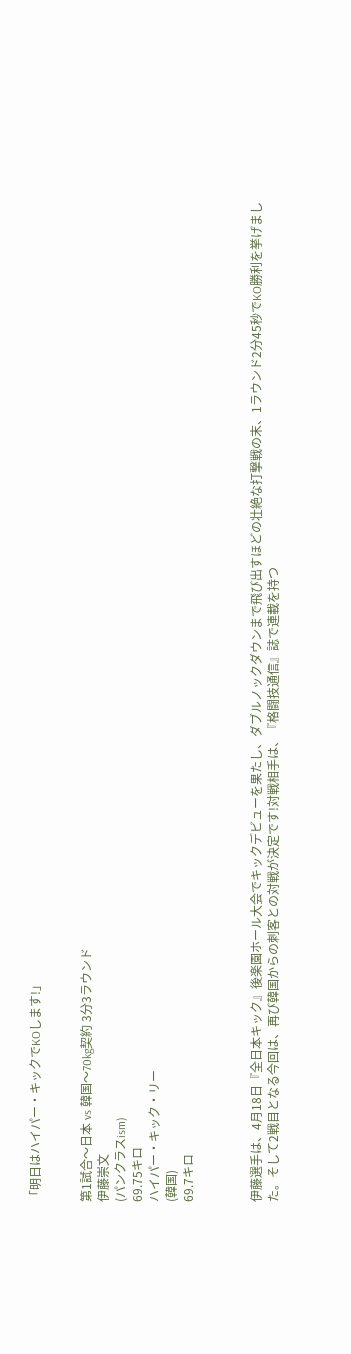「明日はハイパー・キックでKOします!」


第1試合〜日本 vs 韓国〜70kg契約 3分3ラウンド
伊藤崇文
(パンクラスism)
69.75キロ
ハイパー・キック・リー
(韓国)
69.7キロ



伊藤選手は、4月18日『全日本キック』後楽園ホール大会でキックデビューを果たし、ダブルノックダウンまで飛び出すほどの壮絶な打撃戦の末、1ラウンド2分45秒でKO勝利を挙げました。そして2戦目となる今回は、再び韓国からの刺客との対戦が決定です!対戦相手は、『格闘技通信』誌で連載を持つ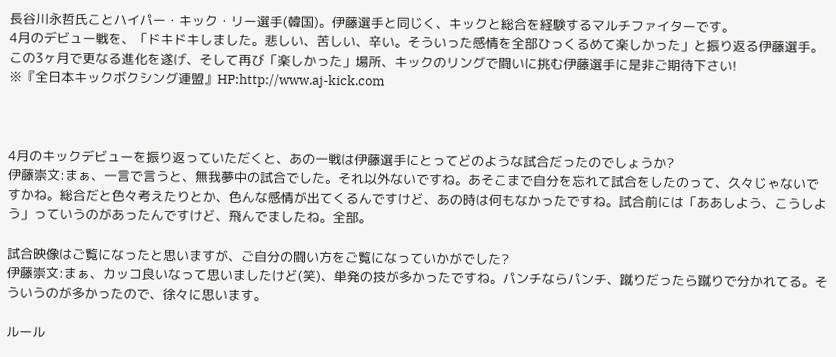長谷川永哲氏ことハイパー・キック・リー選手(韓国)。伊藤選手と同じく、キックと総合を経験するマルチファイターです。
4月のデビュー戦を、「ドキドキしました。悲しい、苦しい、辛い。そういった感情を全部ひっくるめて楽しかった」と振り返る伊藤選手。この3ヶ月で更なる進化を遂げ、そして再び「楽しかった」場所、キックのリングで闘いに挑む伊藤選手に是非ご期待下さい!
※『全日本キックボクシング連盟』HP:http://www.aj-kick.com



4月のキックデビューを振り返っていただくと、あの一戦は伊藤選手にとってどのような試合だったのでしょうか?
伊藤崇文:まぁ、一言で言うと、無我夢中の試合でした。それ以外ないですね。あそこまで自分を忘れて試合をしたのって、久々じゃないですかね。総合だと色々考えたりとか、色んな感情が出てくるんですけど、あの時は何もなかったですね。試合前には「ああしよう、こうしよう」っていうのがあったんですけど、飛んでましたね。全部。

試合映像はご覧になったと思いますが、ご自分の闘い方をご覧になっていかがでした?
伊藤崇文:まぁ、カッコ良いなって思いましたけど(笑)、単発の技が多かったですね。パンチならパンチ、蹴りだったら蹴りで分かれてる。そういうのが多かったので、徐々に思います。

ルール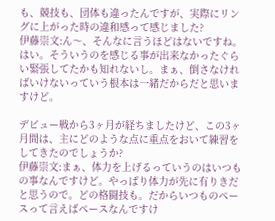も、競技も、団体も違ったんですが、実際にリングに上がった時の違和感って感じました?
伊藤崇文:ん〜、そんなに言うほどはないですね。はい。そういうのを感じる事が出来なかったぐらい緊張してたかも知れないし。まぁ、倒さなければいけないっていう根本は一緒だからだと思いますけど。

デビュー戦から3ヶ月が経ちましたけど、この3ヶ月間は、主にどのような点に重点をおいて練習をしてきたのでしょうか?
伊藤崇文:まぁ、体力を上げるっていうのはいつもの事なんですけど。やっぱり体力が先に有りきだと思うので。どの格闘技も。だからいつものペースって言えばペースなんですけ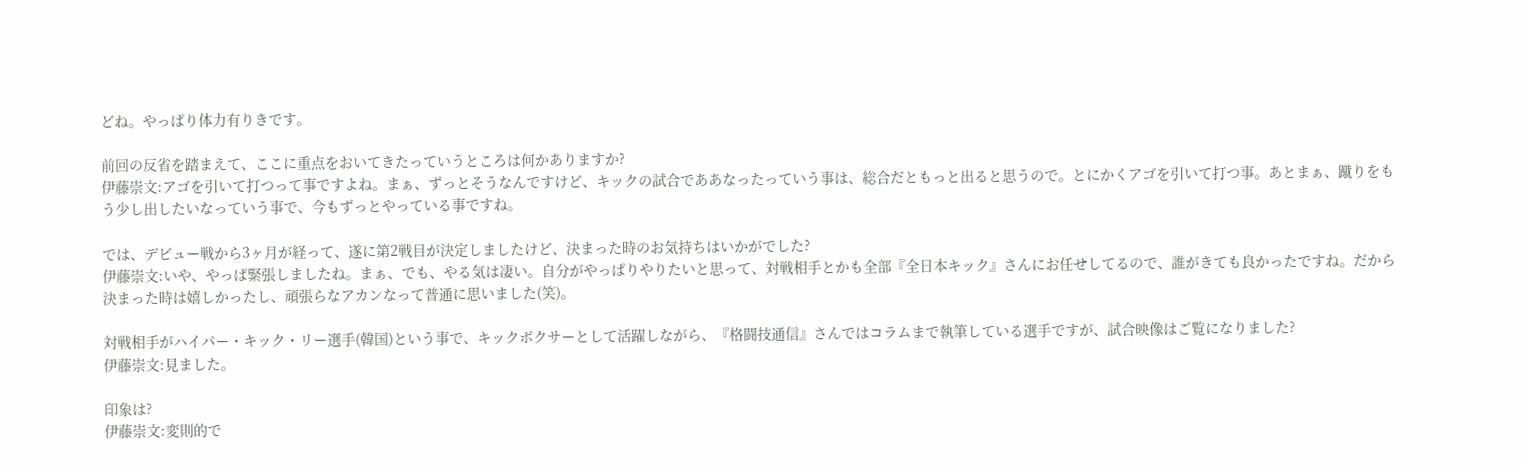どね。やっぱり体力有りきです。

前回の反省を踏まえて、ここに重点をおいてきたっていうところは何かありますか?
伊藤崇文:アゴを引いて打つって事ですよね。まぁ、ずっとそうなんですけど、キックの試合でああなったっていう事は、総合だともっと出ると思うので。とにかくアゴを引いて打つ事。あとまぁ、蹴りをもう少し出したいなっていう事で、今もずっとやっている事ですね。

では、デビュー戦から3ヶ月が経って、遂に第2戦目が決定しましたけど、決まった時のお気持ちはいかがでした?
伊藤崇文:いや、やっぱ緊張しましたね。まぁ、でも、やる気は凄い。自分がやっぱりやりたいと思って、対戦相手とかも全部『全日本キック』さんにお任せしてるので、誰がきても良かったですね。だから決まった時は嬉しかったし、頑張らなアカンなって普通に思いました(笑)。

対戦相手がハイパー・キック・リー選手(韓国)という事で、キックボクサーとして活躍しながら、『格闘技通信』さんではコラムまで執筆している選手ですが、試合映像はご覧になりました?
伊藤崇文:見ました。

印象は?
伊藤崇文:変則的で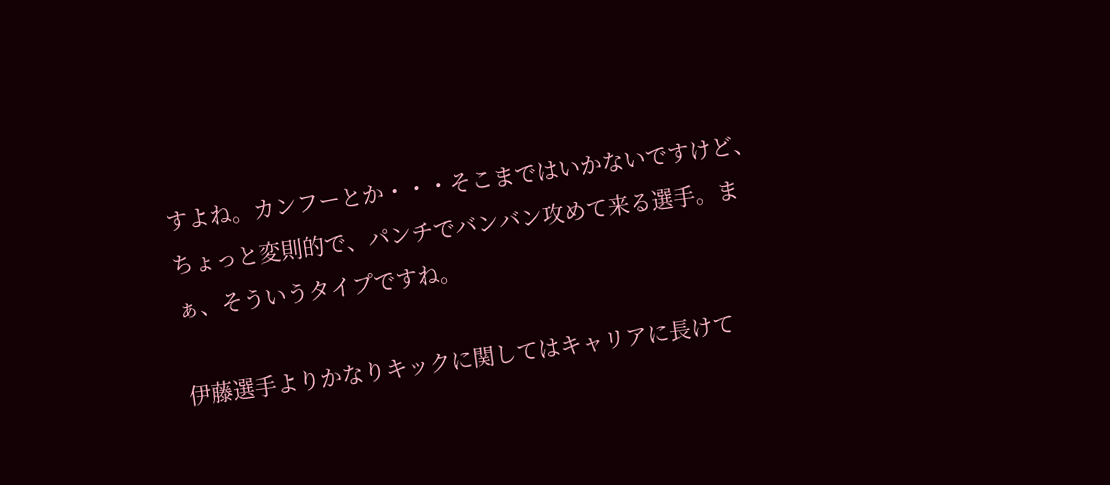すよね。カンフーとか・・・そこまではいかないですけど、ちょっと変則的で、パンチでバンバン攻めて来る選手。まぁ、そういうタイプですね。

伊藤選手よりかなりキックに関してはキャリアに長けて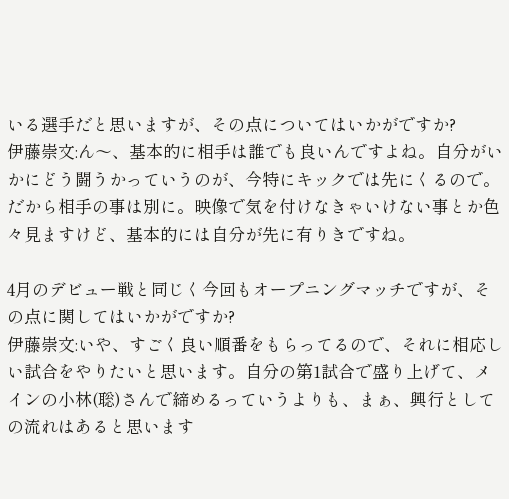いる選手だと思いますが、その点についてはいかがですか?
伊藤崇文:ん〜、基本的に相手は誰でも良いんですよね。自分がいかにどう闘うかっていうのが、今特にキックでは先にくるので。だから相手の事は別に。映像で気を付けなきゃいけない事とか色々見ますけど、基本的には自分が先に有りきですね。

4月のデビュー戦と同じく今回もオープニングマッチですが、その点に関してはいかがですか?
伊藤崇文:いや、すごく良い順番をもらってるので、それに相応しい試合をやりたいと思います。自分の第1試合で盛り上げて、メインの小林(聡)さんで締めるっていうよりも、まぁ、興行としての流れはあると思います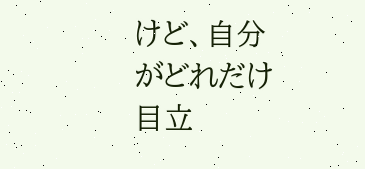けど、自分がどれだけ目立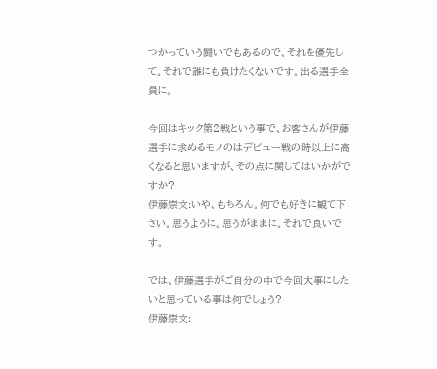つかっていう闘いでもあるので、それを優先して。それで誰にも負けたくないです。出る選手全員に。

今回はキック第2戦という事で、お客さんが伊藤選手に求めるモノのはデビュー戦の時以上に高くなると思いますが、その点に関してはいかがですか?
伊藤崇文:いや、もちろん。何でも好きに観て下さい。思うように。思うがままに。それで良いです。

では、伊藤選手がご自分の中で今回大事にしたいと思っている事は何でしょう?
伊藤崇文: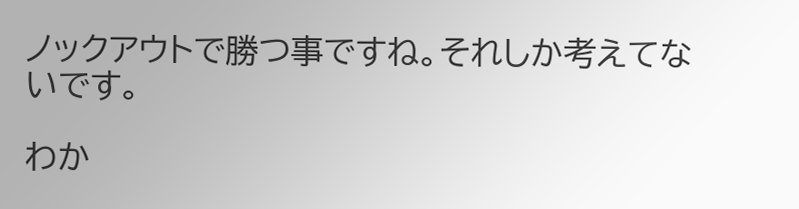ノックアウトで勝つ事ですね。それしか考えてないです。

わか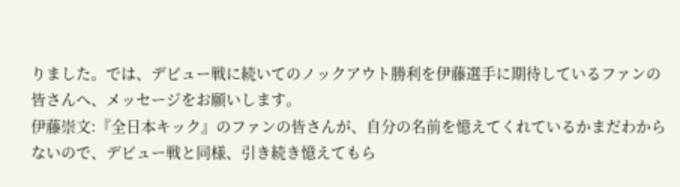りました。では、デビュー戦に続いてのノックアウト勝利を伊藤選手に期待しているファンの皆さんへ、メッセージをお願いします。
伊藤崇文:『全日本キック』のファンの皆さんが、自分の名前を憶えてくれているかまだわからないので、デビュー戦と同様、引き続き憶えてもら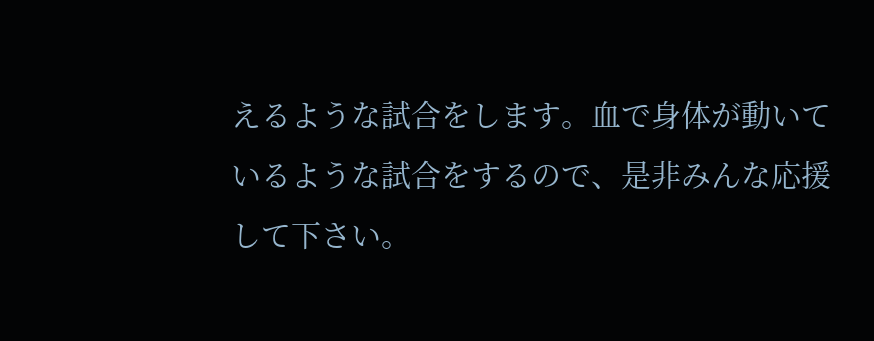えるような試合をします。血で身体が動いているような試合をするので、是非みんな応援して下さい。